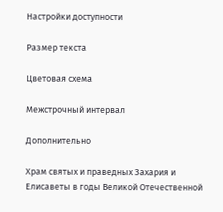Настройки доступности

Размер текста

Цветовая схема

Межстрочный интервал

Дополнительно

Храм святых и праведных Захария и Елисаветы в годы Великой Отечественной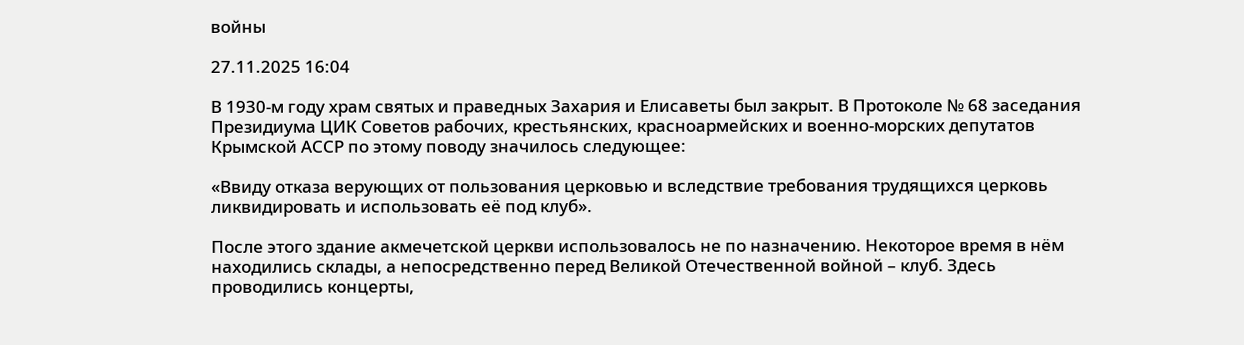войны

27.11.2025 16:04

В 1930-м году храм святых и праведных Захария и Елисаветы был закрыт. В Протоколе № 68 заседания Президиума ЦИК Советов рабочих, крестьянских, красноармейских и военно-морских депутатов Крымской АССР по этому поводу значилось следующее:

«Ввиду отказа верующих от пользования церковью и вследствие требования трудящихся церковь ликвидировать и использовать её под клуб».

После этого здание акмечетской церкви использовалось не по назначению. Некоторое время в нём находились склады, а непосредственно перед Великой Отечественной войной – клуб. Здесь проводились концерты,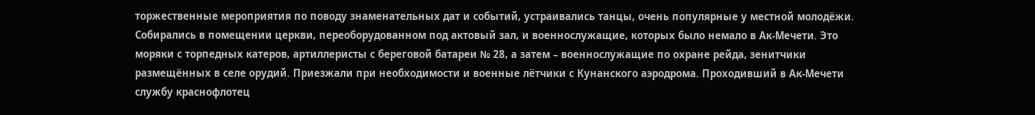торжественные мероприятия по поводу знаменательных дат и событий, устраивались танцы, очень популярные у местной молодёжи. Собирались в помещении церкви, переоборудованном под актовый зал, и военнослужащие, которых было немало в Ак-Мечети. Это моряки с торпедных катеров, артиллеристы с береговой батареи № 28, а затем – военнослужащие по охране рейда, зенитчики размещённых в селе орудий. Приезжали при необходимости и военные лётчики с Кунанского аэродрома. Проходивший в Ак-Мечети службу краснофлотец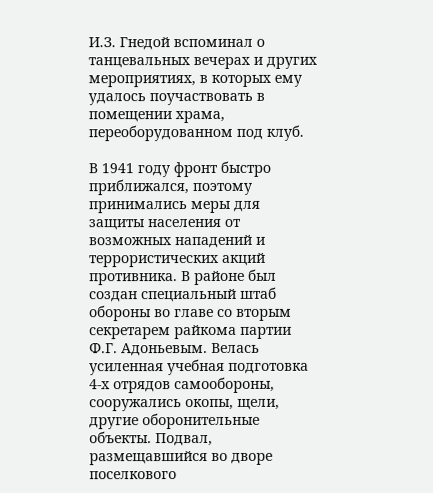И.З. Гнедой вспоминал о танцевальных вечерах и других мероприятиях, в которых ему удалось поучаствовать в помещении храма, переоборудованном под клуб.

В 1941 году фронт быстро приближался, поэтому принимались меры для защиты населения от возможных нападений и террористических акций противника. В районе был создан специальный штаб обороны во главе со вторым секретарем райкома партии Ф.Г. Адоньевым. Велась усиленная учебная подготовка 4-х отрядов самообороны, сооружались окопы, щели, другие оборонительные объекты. Подвал, размещавшийся во дворе поселкового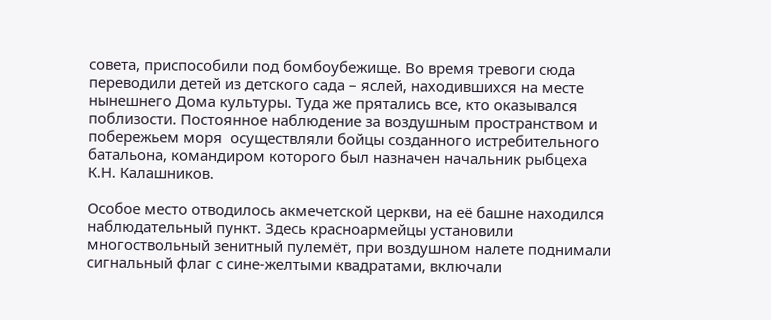совета, приспособили под бомбоубежище. Во время тревоги сюда переводили детей из детского сада – яслей, находившихся на месте нынешнего Дома культуры. Туда же прятались все, кто оказывался поблизости. Постоянное наблюдение за воздушным пространством и побережьем моря  осуществляли бойцы созданного истребительного батальона, командиром которого был назначен начальник рыбцеха К.Н. Калашников.

Особое место отводилось акмечетской церкви, на её башне находился наблюдательный пункт. Здесь красноармейцы установили многоствольный зенитный пулемёт, при воздушном налете поднимали сигнальный флаг с сине-желтыми квадратами, включали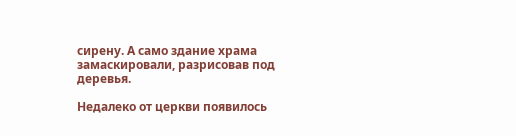сирену. А само здание храма замаскировали, разрисовав под деревья.

Недалеко от церкви появилось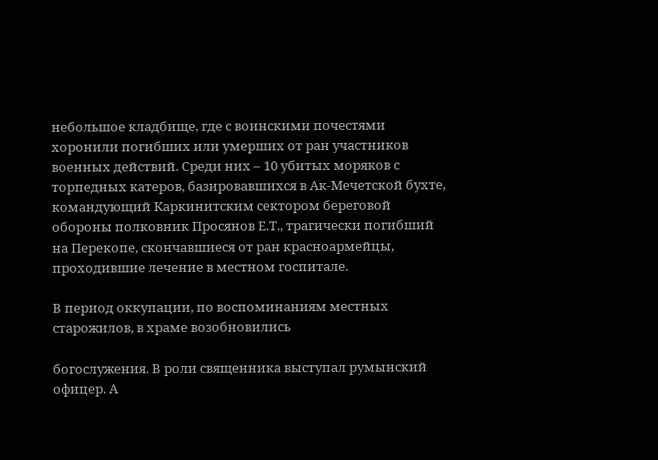небольшое кладбище, где с воинскими почестями хоронили погибших или умерших от ран участников военных действий. Среди них – 10 убитых моряков с торпедных катеров, базировавшихся в Ак-Мечетской бухте, командующий Каркинитским сектором береговой обороны полковник Просянов Е.Т., трагически погибший на Перекопе, скончавшиеся от ран красноармейцы, проходившие лечение в местном госпитале.

В период оккупации, по воспоминаниям местных старожилов, в храме возобновились

богослужения. В роли священника выступал румынский офицер. А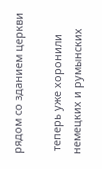рядом со зданием церкви

 теперь уже хоронили немецких и румынских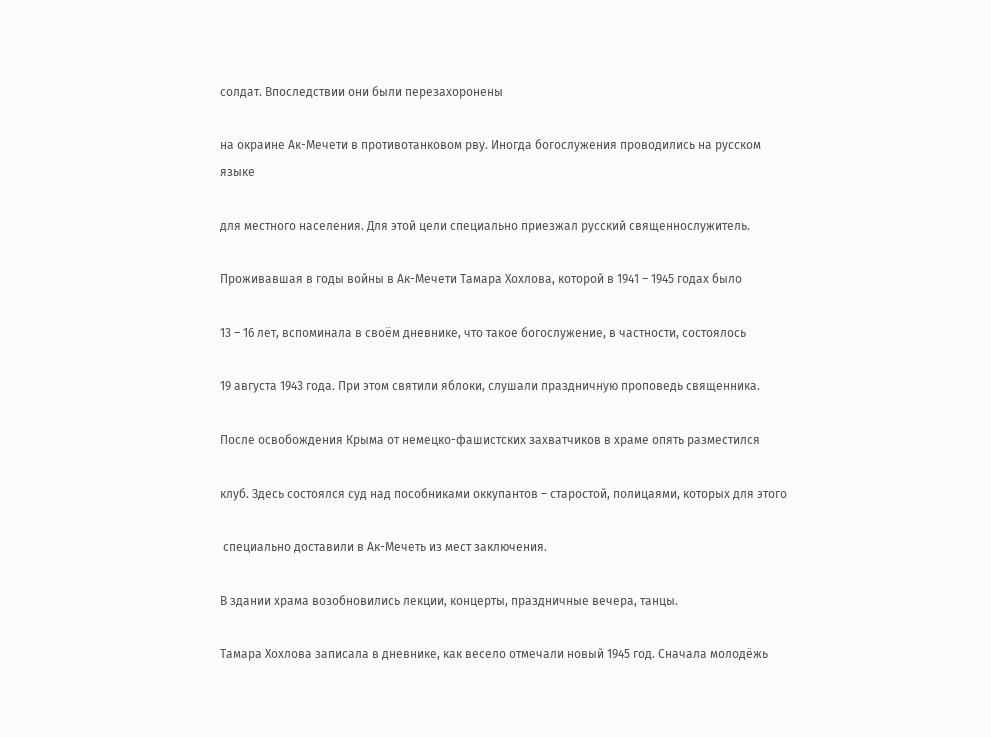солдат. Впоследствии они были перезахоронены

на окраине Ак-Мечети в противотанковом рву. Иногда богослужения проводились на русском языке

для местного населения. Для этой цели специально приезжал русский священнослужитель.

Проживавшая в годы войны в Ак-Мечети Тамара Хохлова, которой в 1941 – 1945 годах было

13 – 16 лет, вспоминала в своём дневнике, что такое богослужение, в частности, состоялось

19 августа 1943 года. При этом святили яблоки, слушали праздничную проповедь священника.

После освобождения Крыма от немецко-фашистских захватчиков в храме опять разместился

клуб. Здесь состоялся суд над пособниками оккупантов – старостой, полицаями, которых для этого

 специально доставили в Ак-Мечеть из мест заключения.

В здании храма возобновились лекции, концерты, праздничные вечера, танцы.

Тамара Хохлова записала в дневнике, как весело отмечали новый 1945 год. Сначала молодёжь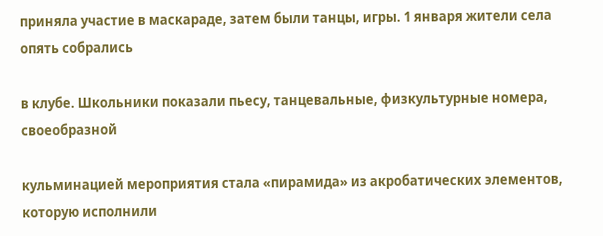приняла участие в маскараде, затем были танцы, игры. 1 января жители села опять собрались

в клубе. Школьники показали пьесу, танцевальные, физкультурные номера, своеобразной

кульминацией мероприятия стала «пирамида» из акробатических элементов, которую исполнили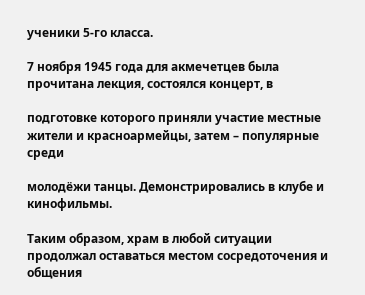ученики 5-го класса.

7 ноября 1945 года для акмечетцев была прочитана лекция, состоялся концерт, в

подготовке которого приняли участие местные жители и красноармейцы, затем – популярные среди

молодёжи танцы. Демонстрировались в клубе и кинофильмы.

Таким образом, храм в любой ситуации продолжал оставаться местом сосредоточения и общения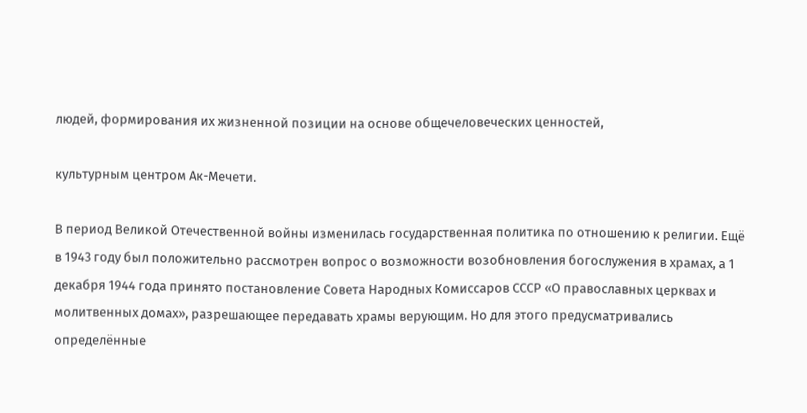людей, формирования их жизненной позиции на основе общечеловеческих ценностей,

культурным центром Ак-Мечети.

В период Великой Отечественной войны изменилась государственная политика по отношению к религии. Ещё в 1943 году был положительно рассмотрен вопрос о возможности возобновления богослужения в храмах, а 1 декабря 1944 года принято постановление Совета Народных Комиссаров СССР «О православных церквах и молитвенных домах», разрешающее передавать храмы верующим. Но для этого предусматривались определённые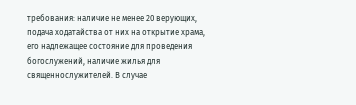требования: наличие не менее 20 верующих, подача ходатайства от них на открытие храма, его надлежащее состояние для проведения богослужений, наличие жилья для священнослужителей. В случае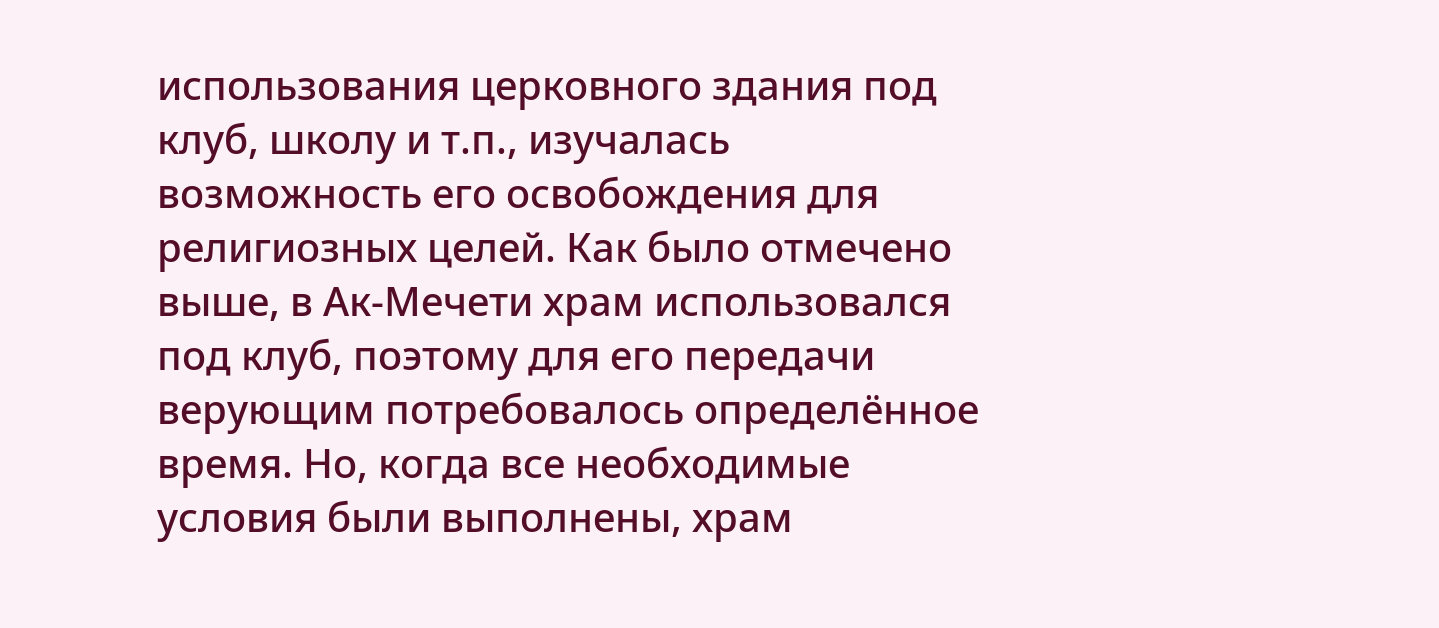использования церковного здания под клуб, школу и т.п., изучалась возможность его освобождения для религиозных целей. Как было отмечено выше, в Ак-Мечети храм использовался под клуб, поэтому для его передачи верующим потребовалось определённое время. Но, когда все необходимые условия были выполнены, храм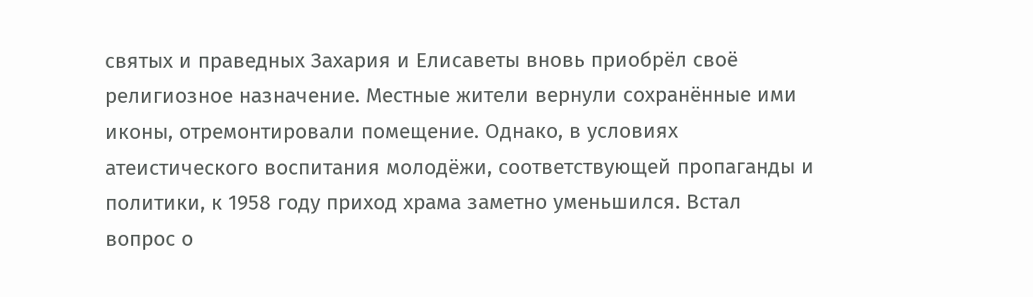святых и праведных Захария и Елисаветы вновь приобрёл своё религиозное назначение. Местные жители вернули сохранённые ими иконы, отремонтировали помещение. Однако, в условиях атеистического воспитания молодёжи, соответствующей пропаганды и политики, к 1958 году приход храма заметно уменьшился. Встал вопрос о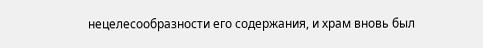нецелесообразности его содержания, и храм вновь был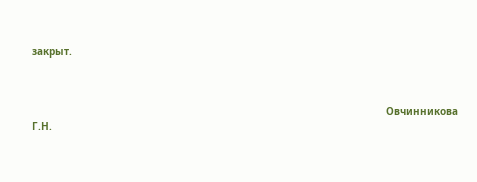закрыт.



                                                                                                                      Овчинникова Г.Н.